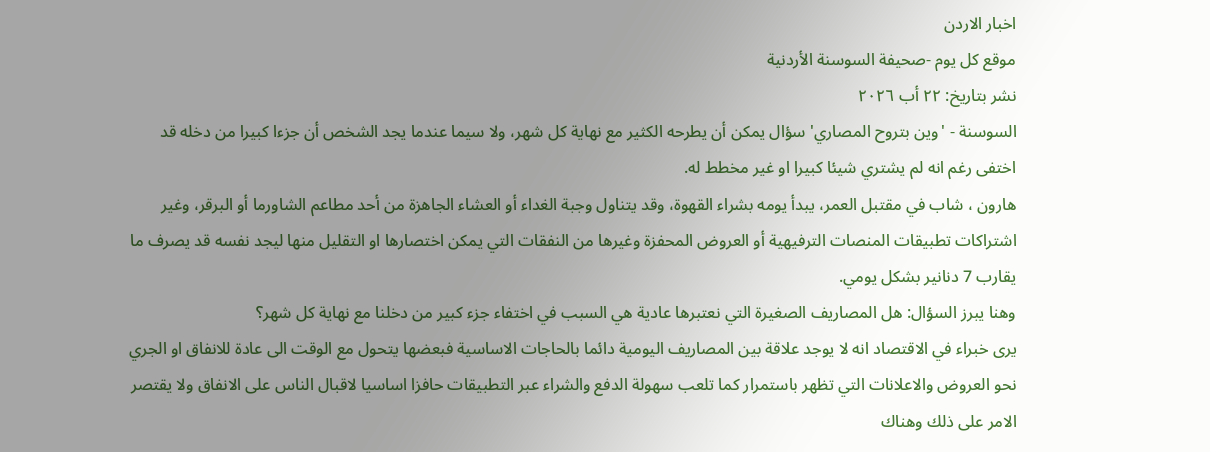اخبار الاردن
موقع كل يوم -صحيفة السوسنة الأردنية
نشر بتاريخ: ٢٢ أب ٢٠٢٦
السوسنة - 'وين بتروح المصاري' سؤال يمكن أن يطرحه الكثير مع نهاية كل شهر، ولا سيما عندما يجد الشخص أن جزءا كبيرا من دخله قد اختفى رغم انه لم يشتري شيئا كبيرا او غير مخطط له.
هارون ، شاب في مقتبل العمر، يبدأ يومه بشراء القهوة، وقد يتناول وجبة الغداء أو العشاء الجاهزة من أحد مطاعم الشاورما أو البرقر، وغير اشتراكات تطبيقات المنصات الترفيهية أو العروض المحفزة وغيرها من النفقات التي يمكن اختصارها او التقليل منها ليجد نفسه قد يصرف ما يقارب 7 دنانير بشكل يومي.
وهنا يبرز السؤال: هل المصاريف الصغيرة التي نعتبرها عادية هي السبب في اختفاء جزء كبير من دخلنا مع نهاية كل شهر؟
يرى خبراء في الاقتصاد انه لا يوجد علاقة بين المصاريف اليومية دائما بالحاجات الاساسية فبعضها يتحول مع الوقت الى عادة للانفاق او الجري نحو العروض والاعلانات التي تظهر باستمرار كما تلعب سهولة الدفع والشراء عبر التطبيقات حافزا اساسيا لاقبال الناس على الانفاق ولا يقتصر الامر على ذلك وهناك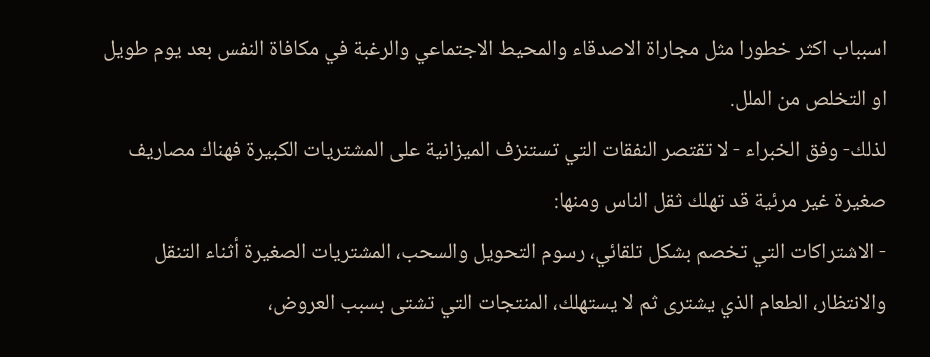اسبباب اكثر خطورا مثل مجاراة الاصدقاء والمحيط الاجتماعي والرغبة في مكافاة النفس بعد يوم طويل او التخلص من الملل.
لذلك- وفق الخبراء - لا تقتصر النفقات التي تستنزف الميزانية على المشتريات الكبيرة فهناك مصاريف صغيرة غير مرئية قد تهلك ثقل الناس ومنها:
- الاشتراكات التي تخصم بشكل تلقائي، رسوم التحويل والسحب، المشتريات الصغيرة أثناء التنقل والانتظار، الطعام الذي يشترى ثم لا يستهلك، المنتجات التي تشتى بسبب العروض،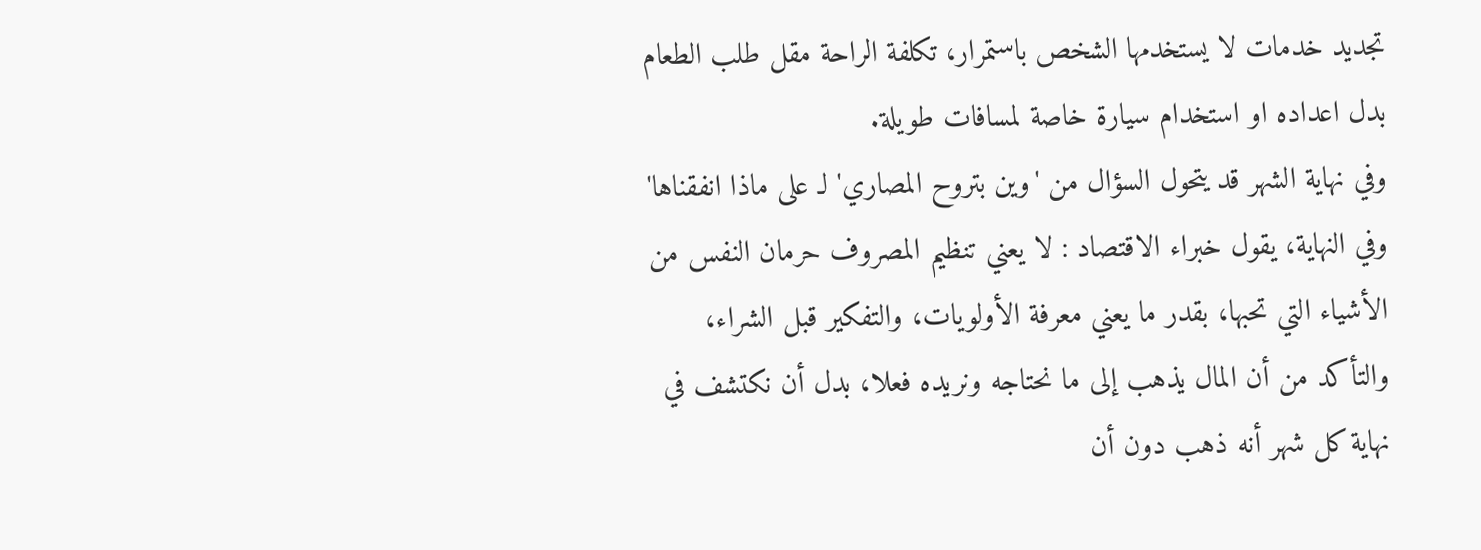تجديد خدمات لا يستخدمها الشخص باستمرار، تكلفة الراحة مقل طلب الطعام بدل اعداده او استخدام سيارة خاصة لمسافات طويلة.
وفي نهاية الشهر قد يتحول السؤال من 'وين بتروح المصاري' لـ على ماذا انفقناها'
وفي النهاية، يقول خبراء الاقتصاد : لا يعني تنظيم المصروف حرمان النفس من الأشياء التي تحبها، بقدر ما يعني معرفة الأولويات، والتفكير قبل الشراء، والتأكد من أن المال يذهب إلى ما نحتاجه ونريده فعلا، بدل أن نكتشف في نهاية كل شهر أنه ذهب دون أن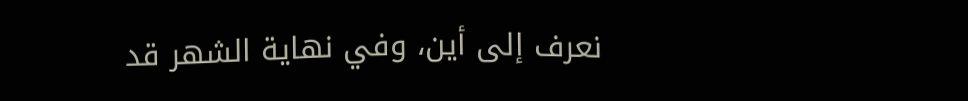نعرف إلى أين، وفي نهاية الشهر قد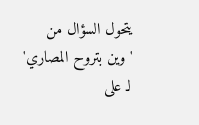يتحول السؤال من 'وين بتروح المصاري' لـ على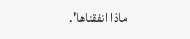ماذا انفقناها'.